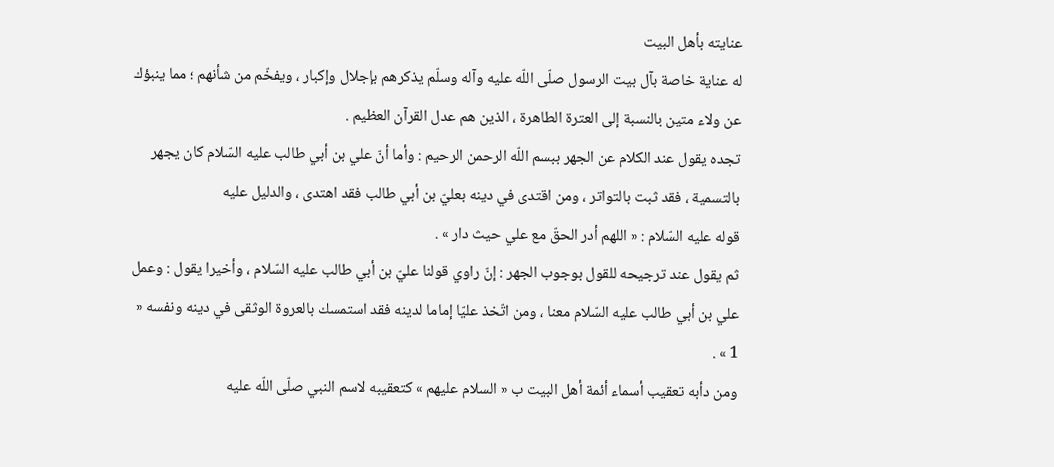عنايته بأهل البيت
له عناية خاصة بآل بيت الرسول صلّى اللّه عليه وآله وسلّم يذكرهم بإجلال وإكبار ، ويفخّم من شأنهم ؛ مما ينبؤك عن ولاء متين بالنسبة إلى العترة الطاهرة ، الذين هم عدل القرآن العظيم .
تجده يقول عند الكلام عن الجهر ببسم اللّه الرحمن الرحيم : وأما أنّ علي بن أبي طالب عليه السّلام كان يجهر بالتسمية ، فقد ثبت بالتواتر ، ومن اقتدى في دينه بعليّ بن أبي طالب فقد اهتدى ، والدليل عليه
قوله عليه السّلام : « اللهم أدر الحقّ مع علي حيث دار » .
ثم يقول عند ترجيحه للقول بوجوب الجهر : إنّ راوي قولنا عليّ بن أبي طالب عليه السّلام ، وأخيرا يقول : وعمل علي بن أبي طالب عليه السّلام معنا ، ومن اتّخذ عليّا إماما لدينه فقد استمسك بالعروة الوثقى في دينه ونفسه « 1 » .
ومن دأبه تعقيب أسماء أئمة أهل البيت ب « السلام عليهم » كتعقيبه لاسم النبي صلّى اللّه عليه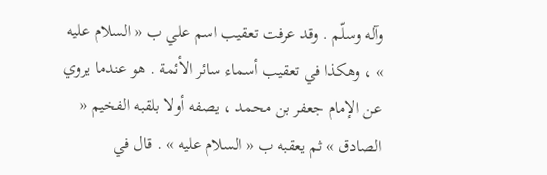وآله وسلّم . وقد عرفت تعقيب اسم علي ب « السلام عليه » ، وهكذا في تعقيب أسماء سائر الأئمة . هو عندما يروي عن الإمام جعفر بن محمد ، يصفه أولا بلقبه الفخيم « الصادق » ثم يعقبه ب « السلام عليه » . قال في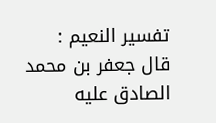تفسير النعيم :
قال جعفر بن محمد الصادق عليه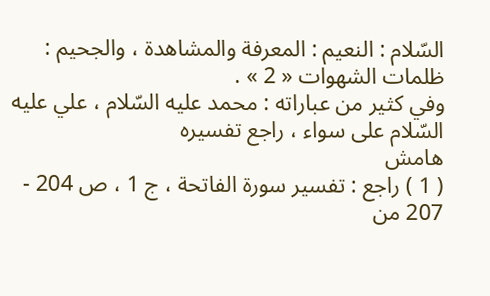السّلام : النعيم : المعرفة والمشاهدة ، والجحيم : ظلمات الشهوات « 2 » .
وفي كثير من عباراته : محمد عليه السّلام ، علي عليه السّلام على سواء ، راجع تفسيره
هامش
( 1 ) راجع : تفسير سورة الفاتحة ، ج 1 ، ص 204 - 207 من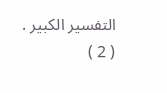التفسير الكبير .
( 2 )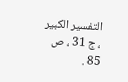التفسير الكبير ، ج 31 ، ص 85 .